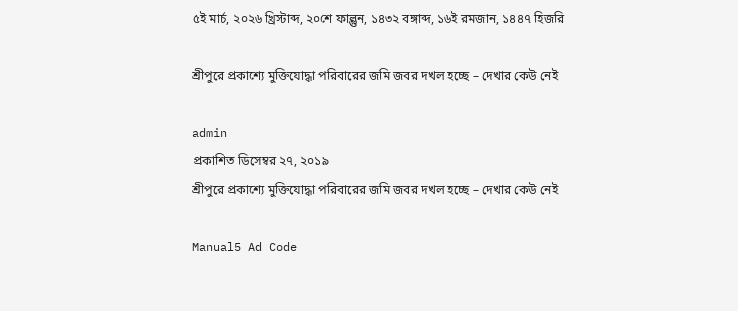৫ই মার্চ, ২০২৬ খ্রিস্টাব্দ, ২০শে ফাল্গুন, ১৪৩২ বঙ্গাব্দ, ১৬ই রমজান, ১৪৪৭ হিজরি

শ্রীপুরে প্রকাশ্যে মুক্তিযোদ্ধা পরিবারের জমি জবর দখল হচ্ছে – দেখার কেউ নেই

admin
প্রকাশিত ডিসেম্বর ২৭, ২০১৯
শ্রীপুরে প্রকাশ্যে মুক্তিযোদ্ধা পরিবারের জমি জবর দখল হচ্ছে – দেখার কেউ নেই

Manual5 Ad Code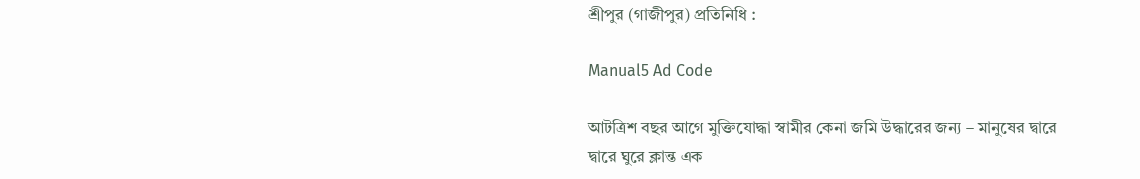শ্রীপুর (গাজীপুর) প্রতিনিধি :

Manual5 Ad Code

আটত্রিশ বছর আগে মুক্তিযোদ্ধা স্বামীর কেনা জমি উদ্ধারের জন্য – মানুষের দ্বারে দ্বারে ঘুরে ক্লান্ত এক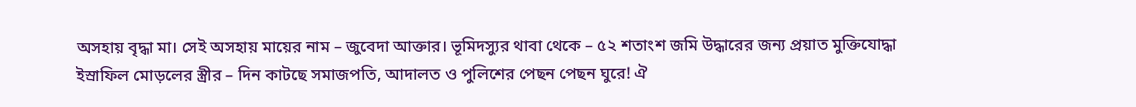অসহায় বৃদ্ধা মা। সেই অসহায় মায়ের নাম – জুবেদা আক্তার। ভূমিদস্যুর থাবা থেকে – ৫২ শতাংশ জমি উদ্ধারের জন্য প্রয়াত মুক্তিযোদ্ধা ইস্রাফিল মোড়লের স্ত্রীর – দিন কাটছে সমাজপতি, আদালত ও পুলিশের পেছন পেছন ঘুরে! ঐ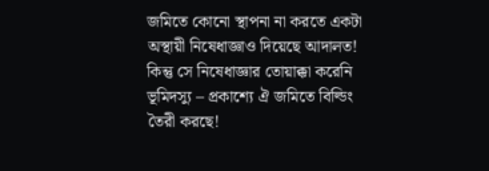জমিতে কোনো স্থাপনা না করতে একটা অস্থায়ী নিষেধাজ্ঞাও দিয়েছে আদালত! কিন্তু সে নিষেধাজ্ঞার তোয়াক্কা করেনি ভূমিদস্যু – প্রকাশ্যে ঐ জমিতে বিল্ডিং তৈরী করছে!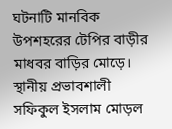ঘটনাটি মানবিক উপশহরের টেপির বাড়ীর মাধবর বাড়ির মোড়ে। স্থানীয় প্রভাবশালী সফিকুল ইসলাম মোড়ল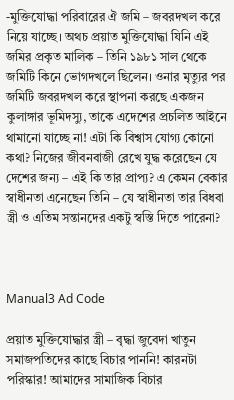-মুক্তিযোদ্ধা পরিবারের ঐ জমি – জবরদখল করে নিয়ে যাচ্ছে। অথচ প্রয়াত মুক্তিযোদ্ধা যিনি এই জমির প্রকৃত মালিক – তিনি ১৯৮১ সাল থেকে জমিটি কিনে ভোগদখলে ছিলেন। ওনার মৃত্যুর পর জমিটি জবরদখল করে স্থাপনা করছে একজন কুলাঙ্গার ভূমিদস্যু, তাকে এদেশের প্রচলিত আইনে থামানো যাচ্ছে না! এটা কি বিশ্বাস যোগ্য কোনো কথা? নিজের জীবনবাজী রেখে যুদ্ধ করেছেন যে দেশের জন্য – এই কি তার প্রাপ্য? এ কেমন বেকার স্বাধীনতা এনেছেন তিনি – যে স্বাধীনতা তার বিধবা স্ত্রী ও এতিম সন্তানদের একটু স্বস্তি দিতে পারেনা?



Manual3 Ad Code

প্রয়াত মুক্তিযোদ্ধার স্ত্রী – বৃদ্ধা জুবেদা খাতুন সমাজপতিদের কাছে বিচার পাননি! কারনটা পরিস্কার! আমাদের সামাজিক বিচার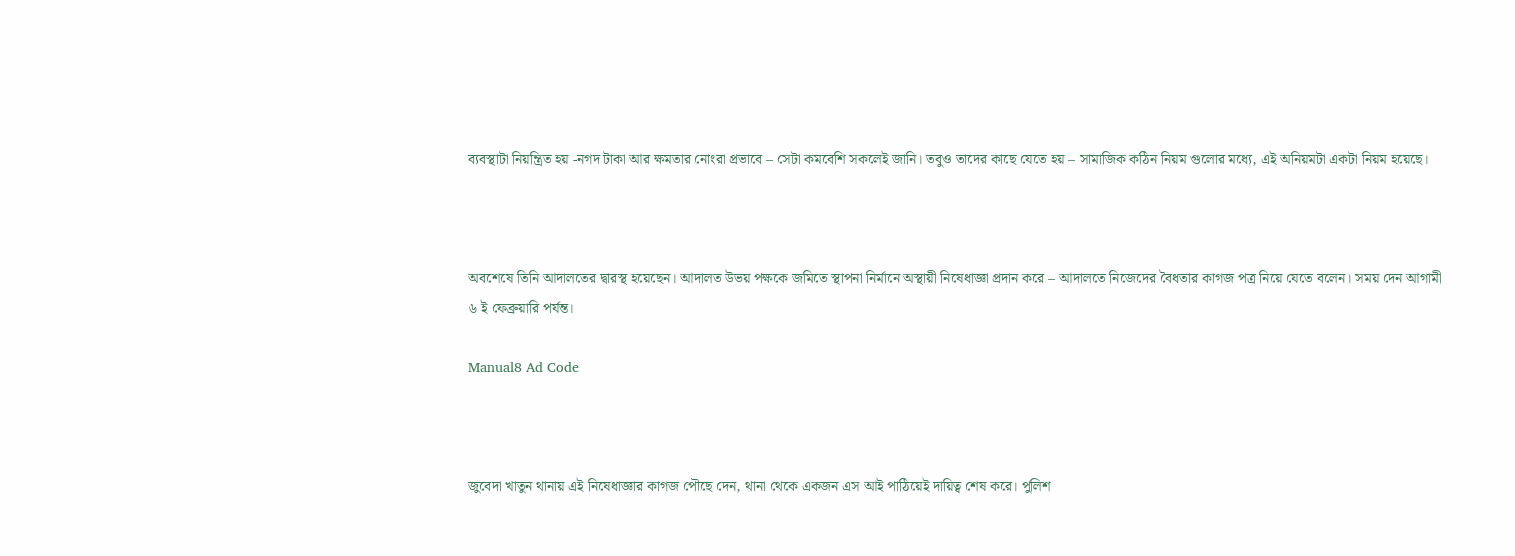ব্যবস্থাটা নিয়ন্ত্রিত হয় -নগদ টাকা আর ক্ষমতার নোংরা প্রভাবে – সেটা কমবেশি সকলেই জানি। তবুও তাদের কাছে যেতে হয় – সামাজিক কঠিন নিয়ম গুলোর মধ্যে, এই অনিয়মটা একটা নিয়ম হয়েছে।



অবশেষে তিনি আদালতের দ্বারস্থ হয়েছেন। আদালত উভয় পক্ষকে জমিতে স্থাপনা নির্মানে অস্থায়ী নিষেধাজ্ঞা প্রদান করে – আদালতে নিজেদের বৈধতার কাগজ পত্র নিয়ে যেতে বলেন। সময় দেন আগামী ৬ ই ফেব্রুয়ারি পর্যন্ত।

Manual8 Ad Code



জুবেদা খাতুন থানায় এই নিষেধাজ্ঞার কাগজ পৌছে দেন, থানা থেকে একজন এস আই পাঠিয়েই দায়িত্ব শেষ করে। পুলিশ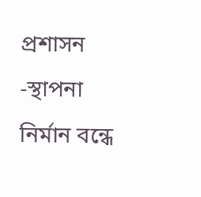প্রশাসন -স্থাপনা নির্মান বন্ধে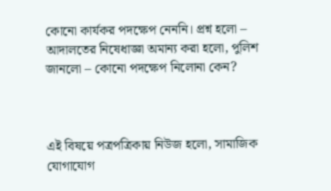কোনো কার্যকর পদক্ষেপ নেননি। প্রশ্ন হলো – আদালতের নিষেধাজ্ঞা অমান্য করা হলো, পুলিশ জানলো – কোনো পদক্ষেপ নিলোনা কেন?



এই বিষয়ে পত্রপত্রিকায় নিউজ হলো, সামাজিক যোগাযোগ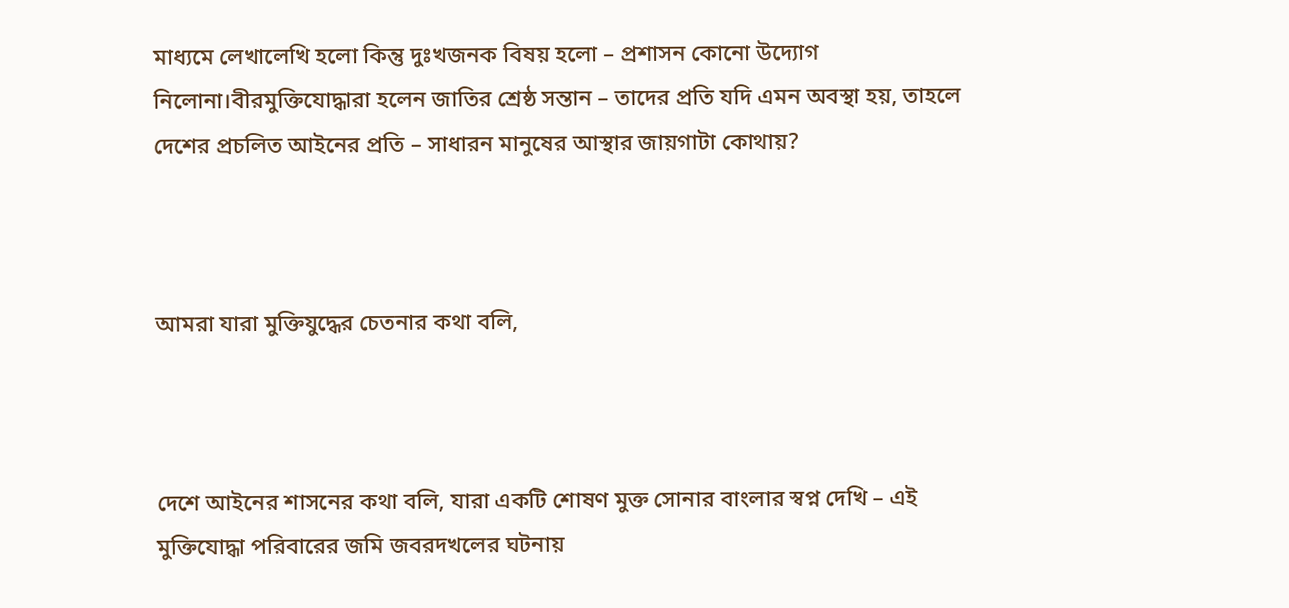মাধ্যমে লেখালেখি হলো কিন্তু দুঃখজনক বিষয় হলো – প্রশাসন কোনো উদ্যোগ নিলোনা।বীরমুক্তিযোদ্ধারা হলেন জাতির শ্রেষ্ঠ সন্তান – তাদের প্রতি যদি এমন অবস্থা হয়, তাহলে দেশের প্রচলিত আইনের প্রতি – সাধারন মানুষের আস্থার জায়গাটা কোথায়?



আমরা যারা মুক্তিযুদ্ধের চেতনার কথা বলি,



দেশে আইনের শাসনের কথা বলি, যারা একটি শোষণ মুক্ত সোনার বাংলার স্বপ্ন দেখি – এই মুক্তিযোদ্ধা পরিবারের জমি জবরদখলের ঘটনায়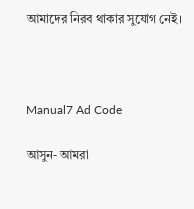আমাদের নিরব থাকার সুযোগ নেই।



Manual7 Ad Code

আসুন- আমরা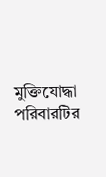মুক্তিযোদ্ধা পরিবারটির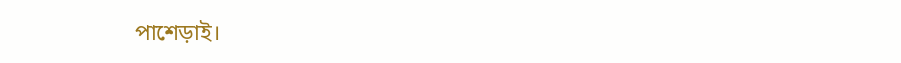পাশেড়াই।